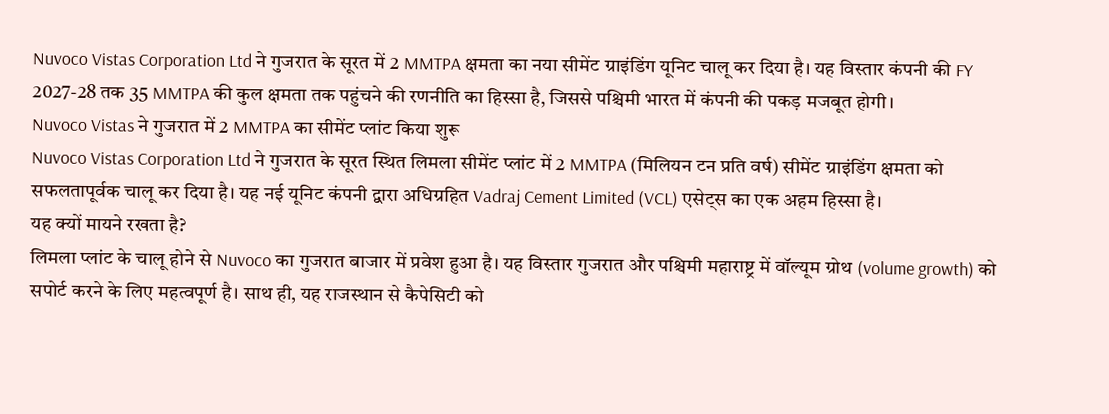Nuvoco Vistas Corporation Ltd ने गुजरात के सूरत में 2 MMTPA क्षमता का नया सीमेंट ग्राइंडिंग यूनिट चालू कर दिया है। यह विस्तार कंपनी की FY 2027-28 तक 35 MMTPA की कुल क्षमता तक पहुंचने की रणनीति का हिस्सा है, जिससे पश्चिमी भारत में कंपनी की पकड़ मजबूत होगी।
Nuvoco Vistas ने गुजरात में 2 MMTPA का सीमेंट प्लांट किया शुरू
Nuvoco Vistas Corporation Ltd ने गुजरात के सूरत स्थित लिमला सीमेंट प्लांट में 2 MMTPA (मिलियन टन प्रति वर्ष) सीमेंट ग्राइंडिंग क्षमता को सफलतापूर्वक चालू कर दिया है। यह नई यूनिट कंपनी द्वारा अधिग्रहित Vadraj Cement Limited (VCL) एसेट्स का एक अहम हिस्सा है।
यह क्यों मायने रखता है?
लिमला प्लांट के चालू होने से Nuvoco का गुजरात बाजार में प्रवेश हुआ है। यह विस्तार गुजरात और पश्चिमी महाराष्ट्र में वॉल्यूम ग्रोथ (volume growth) को सपोर्ट करने के लिए महत्वपूर्ण है। साथ ही, यह राजस्थान से कैपेसिटी को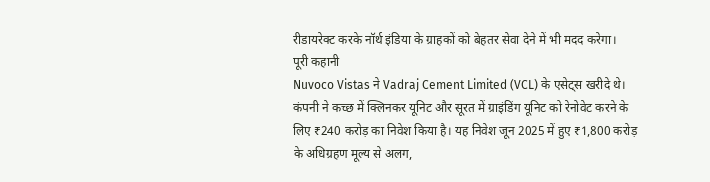रीडायरेक्ट करके नॉर्थ इंडिया के ग्राहकों को बेहतर सेवा देने में भी मदद करेगा।
पूरी कहानी
Nuvoco Vistas ने Vadraj Cement Limited (VCL) के एसेट्स खरीदे थे। कंपनी ने कच्छ में क्लिनकर यूनिट और सूरत में ग्राइंडिंग यूनिट को रेनोवेट करने के लिए ₹240 करोड़ का निवेश किया है। यह निवेश जून 2025 में हुए ₹1,800 करोड़ के अधिग्रहण मूल्य से अलग,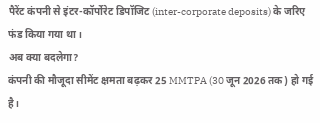पैरेंट कंपनी से इंटर-कॉर्पोरेट डिपॉजिट (inter-corporate deposits) के जरिए फंड किया गया था।
अब क्या बदलेगा?
कंपनी की मौजूदा सीमेंट क्षमता बढ़कर 25 MMTPA (30 जून 2026 तक) हो गई है।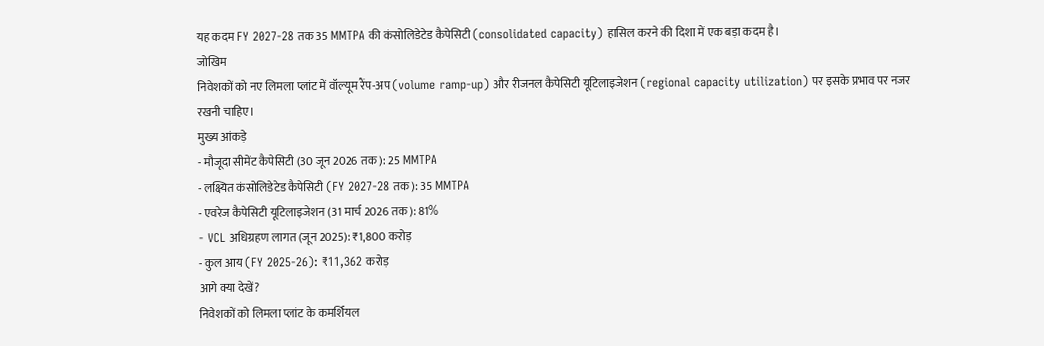यह कदम FY 2027-28 तक 35 MMTPA की कंसोलिडेटेड कैपेसिटी (consolidated capacity) हासिल करने की दिशा में एक बड़ा कदम है।
जोखिम
निवेशकों को नए लिमला प्लांट में वॉल्यूम रैंप-अप (volume ramp-up) और रीजनल कैपेसिटी यूटिलाइजेशन (regional capacity utilization) पर इसके प्रभाव पर नजर रखनी चाहिए।
मुख्य आंकड़े
- मौजूदा सीमेंट कैपेसिटी (30 जून 2026 तक): 25 MMTPA
- लक्ष्यित कंसोलिडेटेड कैपेसिटी (FY 2027-28 तक): 35 MMTPA
- एवरेज कैपेसिटी यूटिलाइजेशन (31 मार्च 2026 तक): 81%
- VCL अधिग्रहण लागत (जून 2025): ₹1,800 करोड़
- कुल आय (FY 2025-26): ₹11,362 करोड़
आगे क्या देखें?
निवेशकों को लिमला प्लांट के कमर्शियल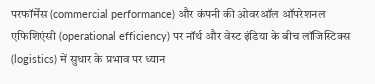परफॉर्मेंस (commercial performance) और कंपनी की ओवरऑल ऑपरेशनल एफिशिएंसी (operational efficiency) पर नॉर्थ और वेस्ट इंडिया के बीच लॉजिस्टिक्स (logistics) में सुधार के प्रभाव पर ध्यान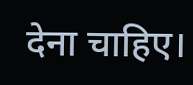देना चाहिए।